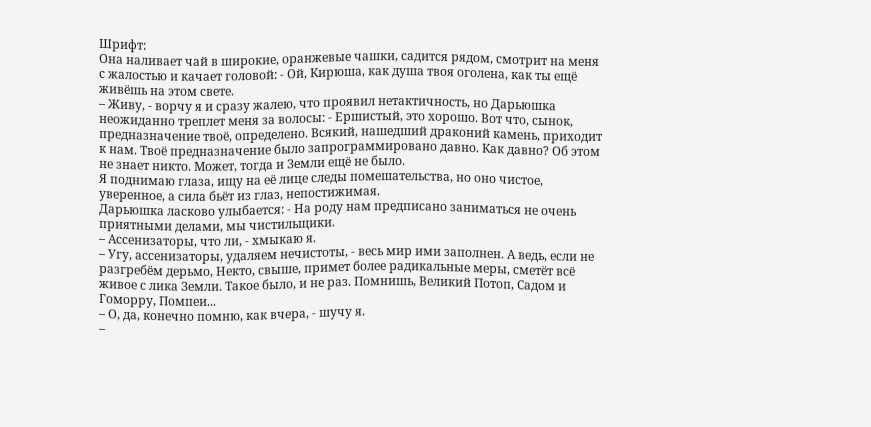Шрифт:
Она наливает чай в широкие, оранжевые чашки, садится рядом, смотрит на меня с жалостью и качает головой: - Ой, Кирюша, как душа твоя оголена, как ты ещё живёшь на этом свете.
– Живу, - ворчу я и сразу жалею, что проявил нетактичность, но Дарьюшка неожиданно треплет меня за волосы: - Ершистый, это хорошо. Вот что, сынок, предназначение твоё, определено. Всякий, нашедший драконий камень, приходит к нам. Твоё предназначение было запрограммировано давно. Как давно? Об этом не знает никто. Может, тогда и Земли ещё не было.
Я поднимаю глаза, ищу на её лице следы помешательства, но оно чистое, уверенное, а сила бьёт из глаз, непостижимая.
Дарьюшка ласково улыбается: - На роду нам предписано заниматься не очень приятными делами, мы чистильщики.
– Ассенизаторы, что ли, - хмыкаю я.
– Угу, ассенизаторы, удаляем нечистоты, - весь мир ими заполнен. А ведь, если не разгребём дерьмо, Некто, свыше, примет более радикальные меры, сметёт всё живое с лика Земли. Такое было, и не раз. Помнишь, Великий Потоп, Садом и Гоморру, Помпеи...
– О, да, конечно помню, как вчера, - шучу я.
–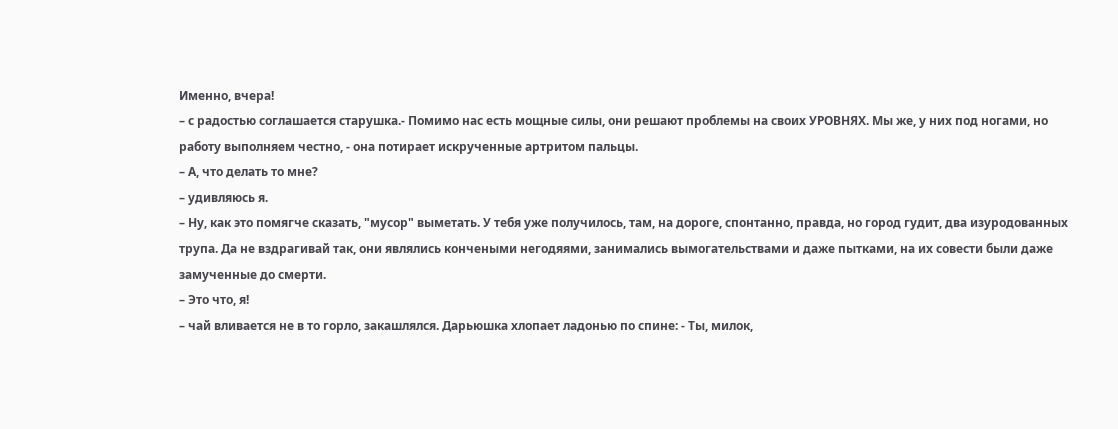Именно, вчера!
– с радостью соглашается старушка.- Помимо нас есть мощные силы, они решают проблемы на своих УРОВНЯХ. Мы же, у них под ногами, но работу выполняем честно, - она потирает искрученные артритом пальцы.
– А, что делать то мне?
– удивляюсь я.
– Ну, как это помягче сказать, "мусор" выметать. У тебя уже получилось, там, на дороге, спонтанно, правда, но город гудит, два изуродованных трупа. Да не вздрагивай так, они являлись кончеными негодяями, занимались вымогательствами и даже пытками, на их совести были даже замученные до смерти.
– Это что, я!
– чай вливается не в то горло, закашлялся. Дарьюшка хлопает ладонью по спине: - Ты, милок,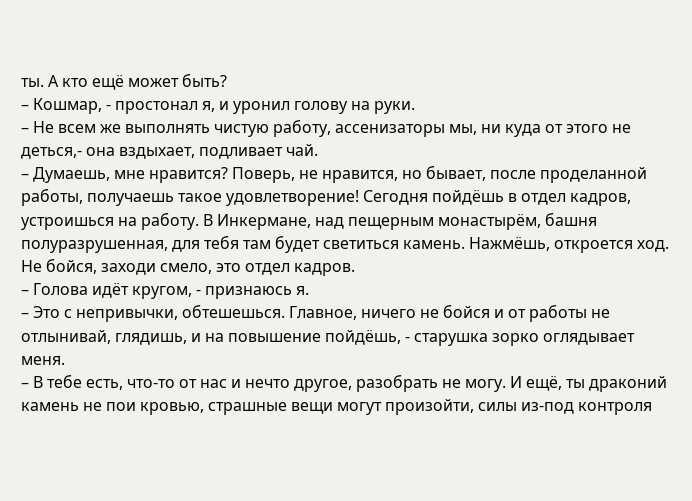ты. А кто ещё может быть?
– Кошмар, - простонал я, и уронил голову на руки.
– Не всем же выполнять чистую работу, ассенизаторы мы, ни куда от этого не деться,- она вздыхает, подливает чай.
– Думаешь, мне нравится? Поверь, не нравится, но бывает, после проделанной работы, получаешь такое удовлетворение! Сегодня пойдёшь в отдел кадров, устроишься на работу. В Инкермане, над пещерным монастырём, башня полуразрушенная, для тебя там будет светиться камень. Нажмёшь, откроется ход. Не бойся, заходи смело, это отдел кадров.
– Голова идёт кругом, - признаюсь я.
– Это с непривычки, обтешешься. Главное, ничего не бойся и от работы не отлынивай, глядишь, и на повышение пойдёшь, - старушка зорко оглядывает меня.
– В тебе есть, что-то от нас и нечто другое, разобрать не могу. И ещё, ты драконий камень не пои кровью, страшные вещи могут произойти, силы из-под контроля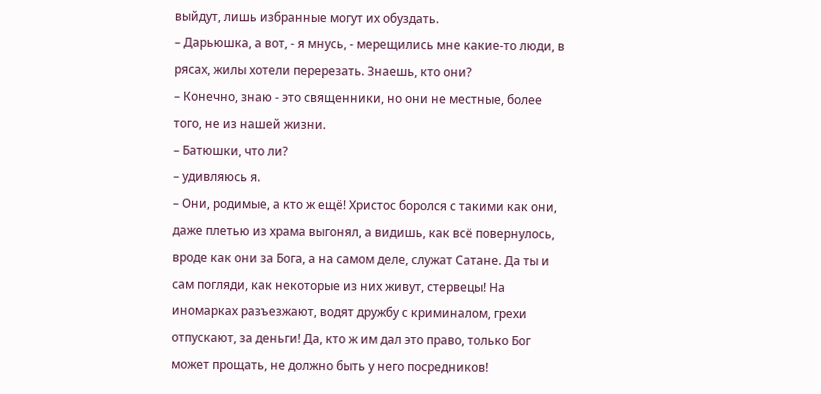выйдут, лишь избранные могут их обуздать.
– Дарьюшка, а вот, - я мнусь, - мерещились мне какие-то люди, в рясах, жилы хотели перерезать. Знаешь, кто они?
– Конечно, знаю - это священники, но они не местные, более того, не из нашей жизни.
– Батюшки, что ли?
– удивляюсь я.
– Они, родимые, а кто ж ещё! Христос боролся с такими как они, даже плетью из храма выгонял, а видишь, как всё повернулось, вроде как они за Бога, а на самом деле, служат Сатане. Да ты и сам погляди, как некоторые из них живут, стервецы! На иномарках разъезжают, водят дружбу с криминалом, грехи отпускают, за деньги! Да, кто ж им дал это право, только Бог может прощать, не должно быть у него посредников!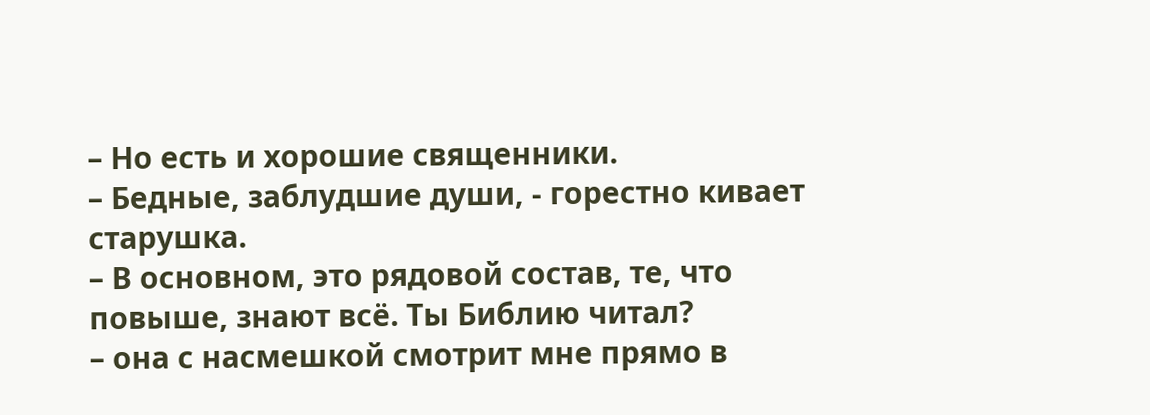– Но есть и хорошие священники.
– Бедные, заблудшие души, - горестно кивает старушка.
– В основном, это рядовой состав, те, что повыше, знают всё. Ты Библию читал?
– она с насмешкой смотрит мне прямо в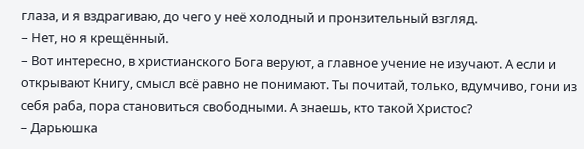глаза, и я вздрагиваю, до чего у неё холодный и пронзительный взгляд.
– Нет, но я крещённый.
– Вот интересно, в христианского Бога веруют, а главное учение не изучают. А если и открывают Книгу, смысл всё равно не понимают. Ты почитай, только, вдумчиво, гони из себя раба, пора становиться свободными. А знаешь, кто такой Христос?
– Дарьюшка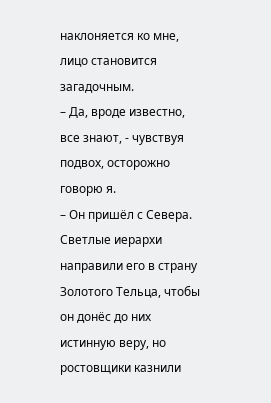наклоняется ко мне, лицо становится загадочным.
– Да, вроде известно, все знают, - чувствуя подвох, осторожно говорю я.
– Он пришёл с Севера. Светлые иерархи направили его в страну Золотого Тельца, чтобы он донёс до них истинную веру, но ростовщики казнили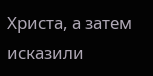Христа, а затем исказили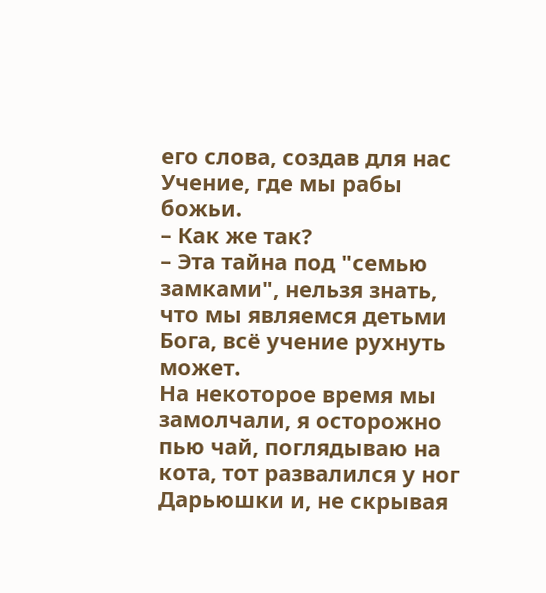его слова, создав для нас Учение, где мы рабы божьи.
– Как же так?
– Эта тайна под "семью замками", нельзя знать, что мы являемся детьми Бога, всё учение рухнуть может.
На некоторое время мы замолчали, я осторожно пью чай, поглядываю на кота, тот развалился у ног Дарьюшки и, не скрывая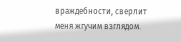враждебности, сверлит меня жгучим взглядом.